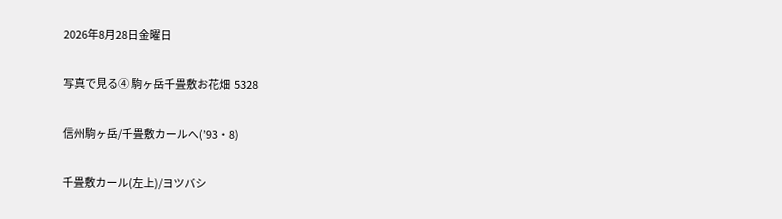2026年8月28日金曜日

写真で見る④ 駒ヶ岳千畳敷お花畑  5328

信州駒ヶ岳/千畳敷カールへ(’93・8)

千畳敷カール(左上)/ヨツバシ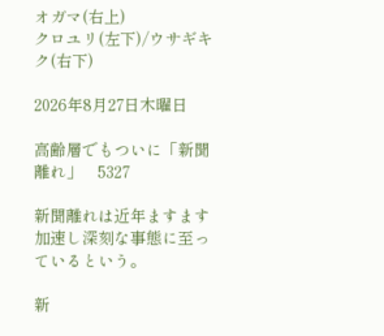オガマ(右上)
クロユリ(左下)/ウサギキク(右下)

2026年8月27日木曜日

高齢層でもついに「新聞離れ」    5327

新聞離れは近年ますます加速し深刻な事態に至っているという。

新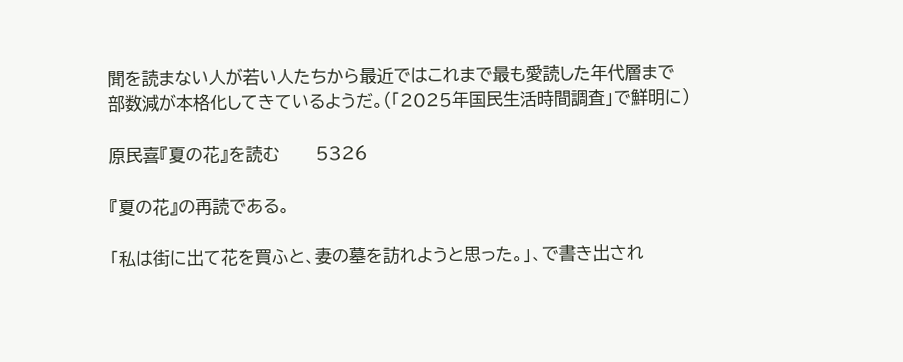聞を読まない人が若い人たちから最近ではこれまで最も愛読した年代層まで
部数減が本格化してきているようだ。(「2025年国民生活時間調査」で鮮明に)

原民喜『夏の花』を読む      5326

『夏の花』の再読である。

「私は街に出て花を買ふと、妻の墓を訪れようと思った。」、で書き出され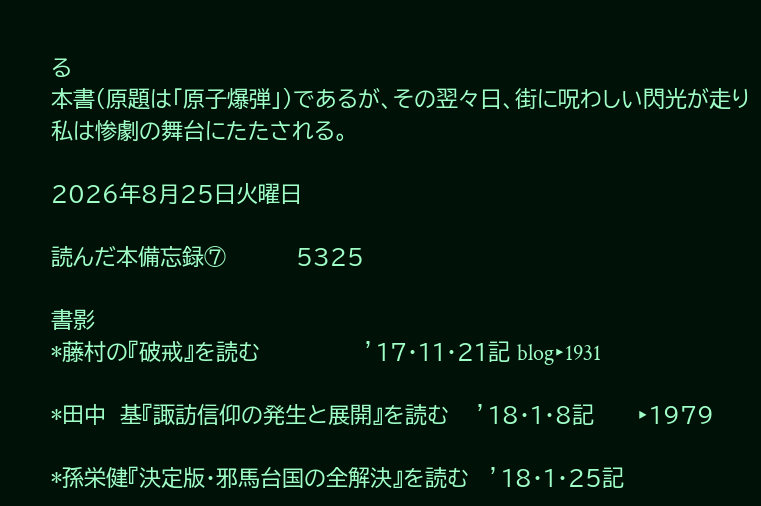る
本書(原題は「原子爆弾」)であるが、その翌々日、街に呪わしい閃光が走り
私は惨劇の舞台にたたされる。

2026年8月25日火曜日

読んだ本備忘録⑦          5325

書影
*藤村の『破戒』を読む               ’17・11・21記 blog‣1931

*田中  基『諏訪信仰の発生と展開』を読む    ’18・1・8記      ‣1979

*孫栄健『決定版・邪馬台国の全解決』を読む   ’18・1・25記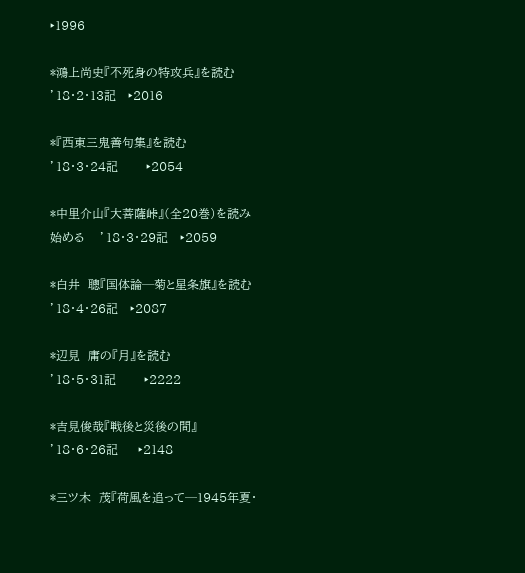‣1996

*鴻上尚史『不死身の特攻兵』を読む        ’18・2・13記   ‣2016

*『西東三鬼善句集』を読む           ’18・3・24記       ‣2054

*中里介山『大菩薩峠』(全20巻)を読み始める    ’18・3・29記   ‣2059

*白井  聰『国体論─菊と星条旗』を読む      ’18・4・26記   ‣2087

*辺見  庸の『月』を読む             ’18・5・31記       ‣2222

*吉見俊哉『戦後と災後の間』           ’18・6・26記     ‣2148

*三ツ木  茂『荷風を追って─1945年夏・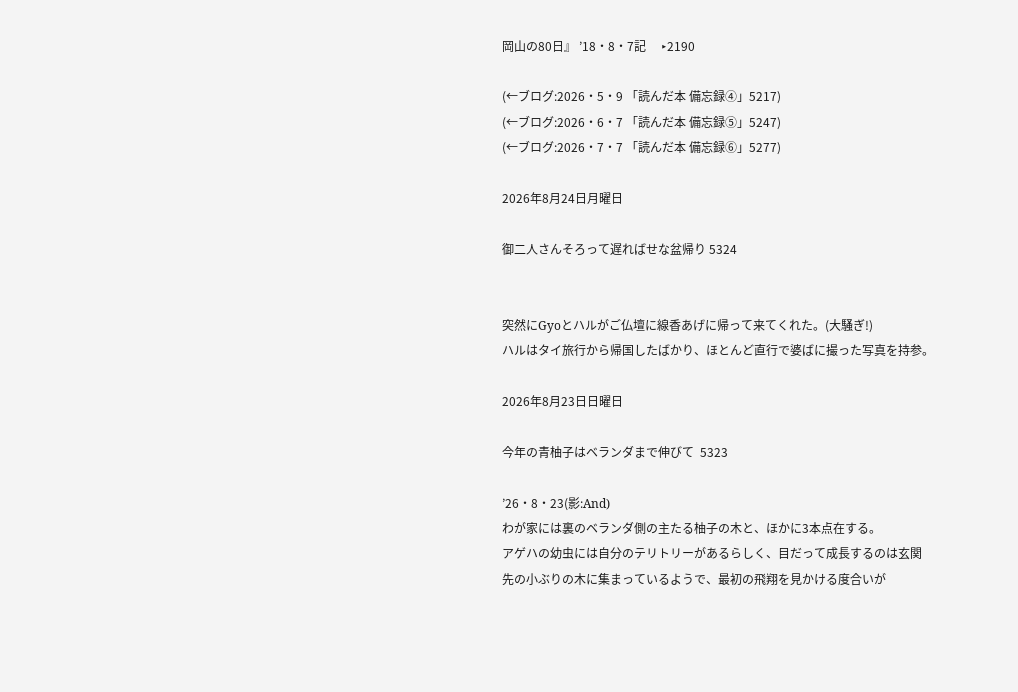岡山の80日』 ’18・8・7記     ‣2190

(←ブログ:2026・5・9 「読んだ本 備忘録④」5217)
(←ブログ:2026・6・7 「読んだ本 備忘録⑤」5247)
(←ブログ:2026・7・7 「読んだ本 備忘録⑥」5277)

2026年8月24日月曜日

御二人さんそろって遅ればせな盆帰り 5324


突然にGyoとハルがご仏壇に線香あげに帰って来てくれた。(大騒ぎ!)
ハルはタイ旅行から帰国したばかり、ほとんど直行で婆ばに撮った写真を持参。

2026年8月23日日曜日

今年の青柚子はベランダまで伸びて  5323

’26・8・23(影:And)
わが家には裏のベランダ側の主たる柚子の木と、ほかに3本点在する。
アゲハの幼虫には自分のテリトリーがあるらしく、目だって成長するのは玄関
先の小ぶりの木に集まっているようで、最初の飛翔を見かける度合いが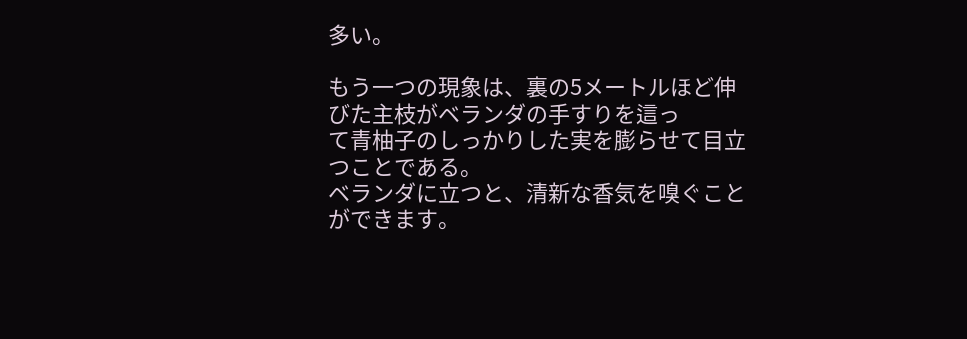多い。

もう一つの現象は、裏の5メートルほど伸びた主枝がベランダの手すりを這っ
て青柚子のしっかりした実を膨らせて目立つことである。
ベランダに立つと、清新な香気を嗅ぐことができます。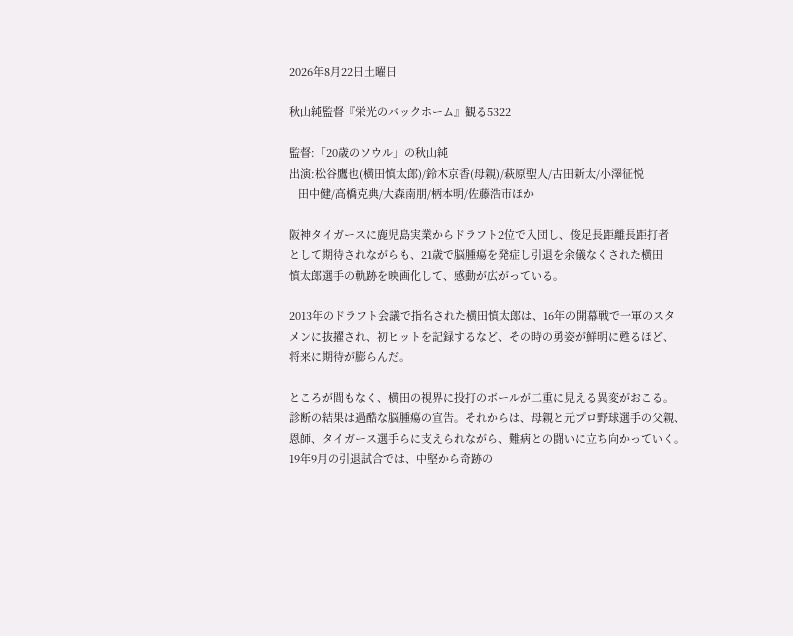2026年8月22日土曜日

秋山純監督『栄光のバックホーム』観る5322

監督:「20歳のソウル」の秋山純
出演:松谷鷹也(横田慎太郎)/鈴木京香(母親)/萩原聖人/古田新太/小澤征悦
   田中健/高橋克典/大森南朋/柄本明/佐藤浩市ほか

阪神タイガースに鹿児島実業からドラフト2位で入団し、俊足長距離長距打者
として期待されながらも、21歳で脳腫瘍を発症し引退を余儀なくされた横田
慎太郎選手の軌跡を映画化して、感動が広がっている。

2013年のドラフト会議で指名された横田慎太郎は、16年の開幕戦で一軍のスタ
メンに抜擢され、初ヒットを記録するなど、その時の勇姿が鮮明に甦るほど、
将来に期待が膨らんだ。

ところが間もなく、横田の視界に投打のボールが二重に見える異変がおこる。
診断の結果は過酷な脳腫瘍の宣告。それからは、母親と元プロ野球選手の父親、
恩師、タイガース選手らに支えられながら、難病との闘いに立ち向かっていく。
19年9月の引退試合では、中堅から奇跡の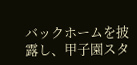バックホームを披露し、甲子園スタ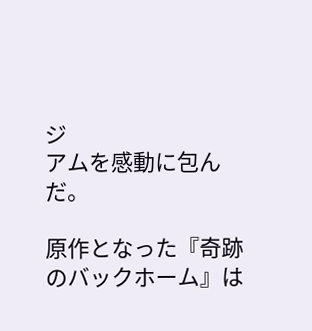ジ
アムを感動に包んだ。

原作となった『奇跡のバックホーム』は